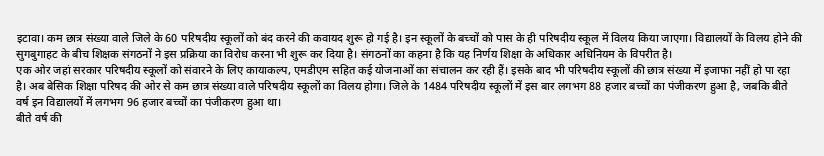इटावा। कम छात्र संख्या वाले जिले के 60 परिषदीय स्कूलों को बंद करने की कवायद शुरू हो गई है। इन स्कूलों के बच्चों को पास के ही परिषदीय स्कूल में विलय किया जाएगा। विद्यालयों के विलय होने की सुगबुगाहट के बीच शिक्षक संगठनों ने इस प्रक्रिया का विरोध करना भी शुरू कर दिया है। संगठनों का कहना है कि यह निर्णय शिक्षा के अधिकार अधिनियम के विपरीत है।
एक ओर जहां सरकार परिषदीय स्कूलों को संवारने के लिए कायाकल्प, एमडीएम सहित कई योजनाओं का संचालन कर रही हैं। इसके बाद भी परिषदीय स्कूलों की छात्र संख्या में इजाफा नहीं हो पा रहा है। अब बेसिक शिक्षा परिषद की ओर से कम छात्र संख्या वाले परिषदीय स्कूलों का विलय होगा। जिले के 1484 परिषदीय स्कूलों में इस बार लगभग 88 हजार बच्चों का पंजीकरण हुआ है, जबकि बीते वर्ष इन विद्यालयों में लगभग 96 हजार बच्चों का पंजीकरण हुआ था।
बीते वर्ष की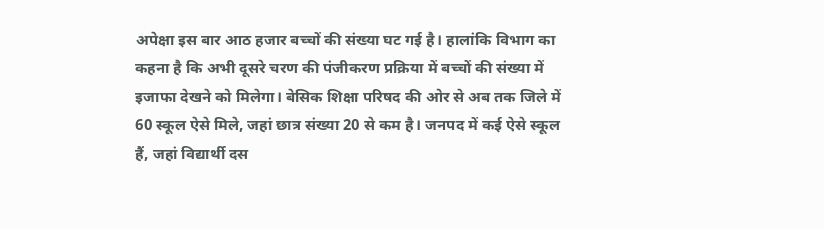अपेक्षा इस बार आठ हजार बच्चों की संख्या घट गई है। हालांकि विभाग का कहना है कि अभी दूसरे चरण की पंजीकरण प्रक्रिया में बच्चों की संख्या में इजाफा देखने को मिलेगा। बेसिक शिक्षा परिषद की ओर से अब तक जिले में 60 स्कूल ऐसे मिले, जहां छात्र संख्या 20 से कम है। जनपद में कई ऐसे स्कूल हैं, जहां विद्यार्थी दस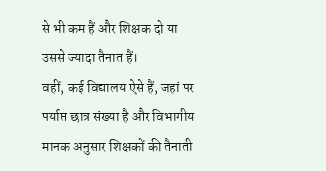से भी कम हैं और शिक्षक दो या उससे ज्यादा तैनात हैं।
वहीं, कई विद्यालय ऐसे हैं, जहां पर पर्याप्त छात्र संख्या है और विभागीय मानक अनुसार शिक्षकों की तैनाती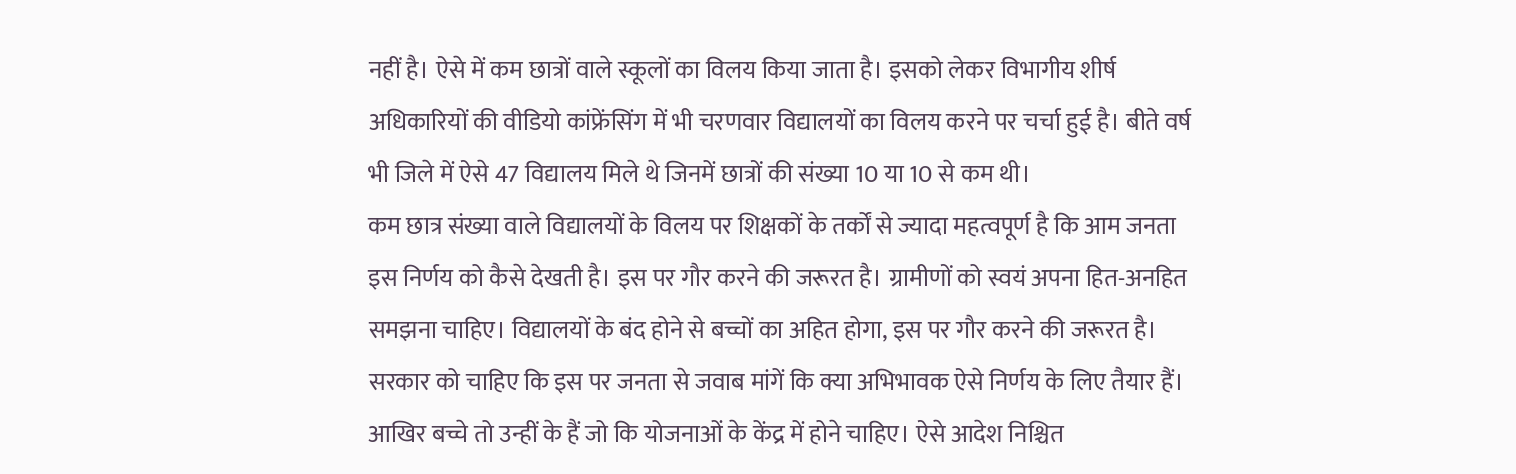नहीं है। ऐसे में कम छात्रों वाले स्कूलों का विलय किया जाता है। इसको लेकर विभागीय शीर्ष अधिकारियों की वीडियो कांफ्रेंसिंग में भी चरणवार विद्यालयों का विलय करने पर चर्चा हुई है। बीते वर्ष भी जिले में ऐसे 47 विद्यालय मिले थे जिनमें छात्रों की संख्या 10 या 10 से कम थी।
कम छात्र संख्या वाले विद्यालयों के विलय पर शिक्षकों के तर्कों से ज्यादा महत्वपूर्ण है कि आम जनता इस निर्णय को कैसे देखती है। इस पर गौर करने की जरूरत है। ग्रामीणों को स्वयं अपना हित-अनहित समझना चाहिए। विद्यालयों के बंद होने से बच्चों का अहित होगा, इस पर गौर करने की जरूरत है। सरकार को चाहिए कि इस पर जनता से जवाब मांगें कि क्या अभिभावक ऐसे निर्णय के लिए तैयार हैं। आखिर बच्चे तो उन्हीं के हैं जो कि योजनाओं के केंद्र में होने चाहिए। ऐसे आदेश निश्चित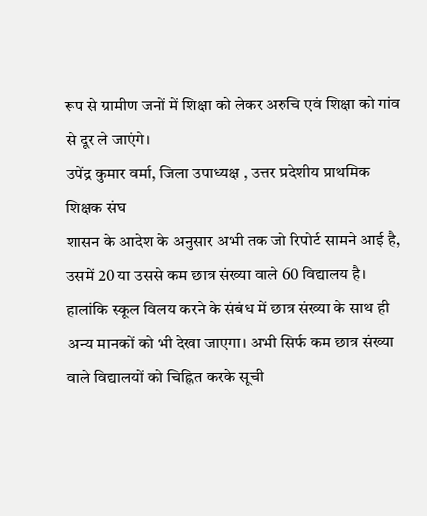रूप से ग्रामीण जनों में शिक्षा को लेकर अरुचि एवं शिक्षा को गांव से दूर ले जाएंगे।
उपेंद्र कुमार वर्मा, जिला उपाध्यक्ष , उत्तर प्रदेशीय प्राथमिक शिक्षक संघ
शासन के आदेश के अनुसार अभी तक जो रिपोर्ट सामने आई है, उसमें 20 या उससे कम छात्र संख्या वाले 60 विद्यालय है। हालांकि स्कूल विलय करने के संबंध में छात्र संख्या के साथ ही अन्य मानकों को भी देखा जाएगा। अभी सिर्फ कम छात्र संख्या वाले विद्यालयों को चिह्नित करके सूची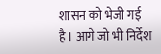शासन को भेजी गई है। आगे जो भी निर्देश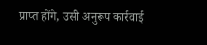प्राप्त होंगे, उसी अनुरूप कार्रवाई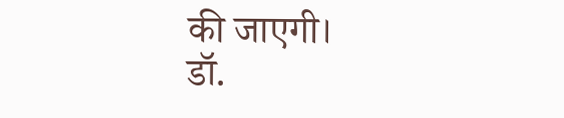की जाएगी।
डॉ.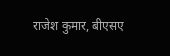राजेश कुमार, बीएसए